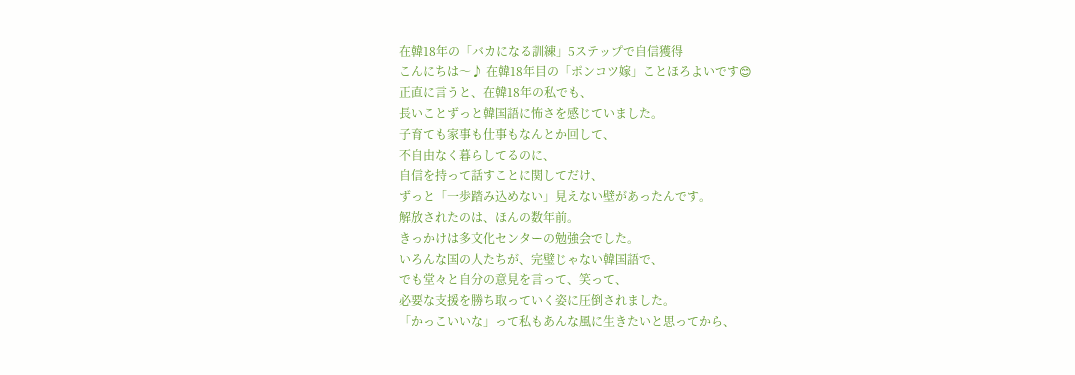在韓18年の「バカになる訓練」5ステップで自信獲得
こんにちは〜♪ 在韓18年目の「ポンコツ嫁」ことほろよいです😊
正直に言うと、在韓18年の私でも、
長いことずっと韓国語に怖さを感じていました。
子育ても家事も仕事もなんとか回して、
不自由なく暮らしてるのに、
自信を持って話すことに関してだけ、
ずっと「一歩踏み込めない」見えない壁があったんです。
解放されたのは、ほんの数年前。
きっかけは多文化センターの勉強会でした。
いろんな国の人たちが、完璧じゃない韓国語で、
でも堂々と自分の意見を言って、笑って、
必要な支援を勝ち取っていく姿に圧倒されました。
「かっこいいな」って私もあんな風に生きたいと思ってから、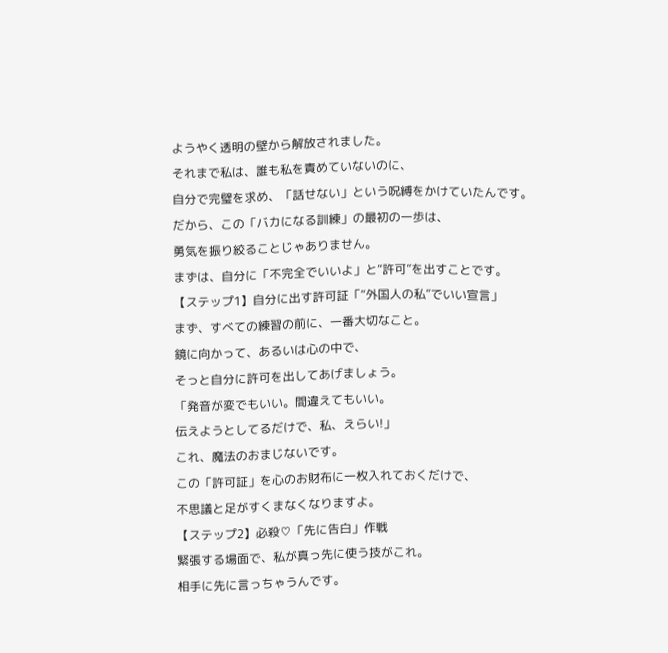ようやく透明の壁から解放されました。
それまで私は、誰も私を責めていないのに、
自分で完璧を求め、「話せない」という呪縛をかけていたんです。
だから、この「バカになる訓練」の最初の一歩は、
勇気を振り絞ることじゃありません。
まずは、自分に「不完全でいいよ」と“許可”を出すことです。
【ステップ1】自分に出す許可証「“外国人の私”でいい宣言」
まず、すべての練習の前に、一番大切なこと。
鏡に向かって、あるいは心の中で、
そっと自分に許可を出してあげましょう。
「発音が変でもいい。間違えてもいい。
伝えようとしてるだけで、私、えらい!」
これ、魔法のおまじないです。
この「許可証」を心のお財布に一枚入れておくだけで、
不思議と足がすくまなくなりますよ。
【ステップ2】必殺♡「先に告白」作戦
緊張する場面で、私が真っ先に使う技がこれ。
相手に先に言っちゃうんです。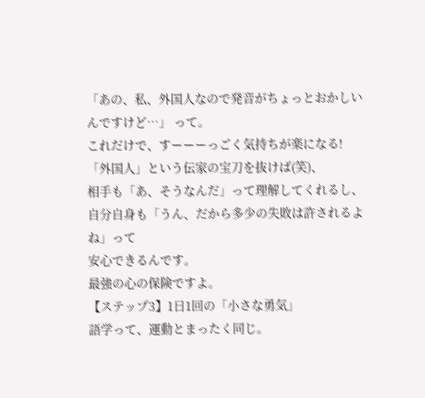「あの、私、外国人なので発音がちょっとおかしいんですけど…」 って。
これだけで、すーーーっごく気持ちが楽になる!
「外国人」という伝家の宝刀を抜けば(笑)、
相手も「あ、そうなんだ」って理解してくれるし、
自分自身も「うん、だから多少の失敗は許されるよね」って
安心できるんです。
最強の心の保険ですよ。
【ステップ3】1日1回の「小さな勇気」
語学って、運動とまったく同じ。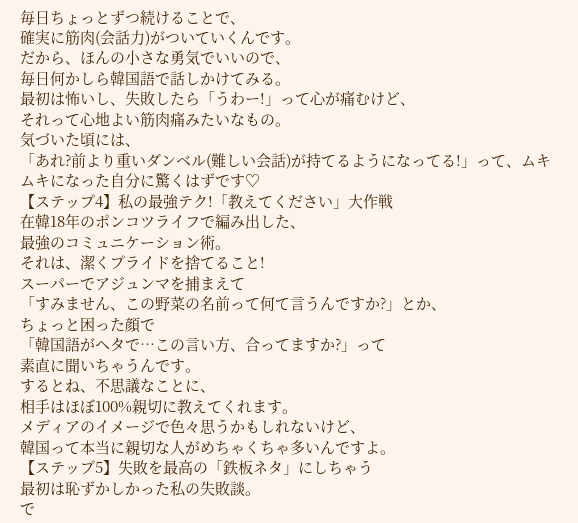毎日ちょっとずつ続けることで、
確実に筋肉(会話力)がついていくんです。
だから、ほんの小さな勇気でいいので、
毎日何かしら韓国語で話しかけてみる。
最初は怖いし、失敗したら「うわー!」って心が痛むけど、
それって心地よい筋肉痛みたいなもの。
気づいた頃には、
「あれ?前より重いダンベル(難しい会話)が持てるようになってる!」って、ムキムキになった自分に驚くはずです♡
【ステップ4】私の最強テク!「教えてください」大作戦
在韓18年のポンコツライフで編み出した、
最強のコミュニケーション術。
それは、潔くプライドを捨てること!
スーパーでアジュンマを捕まえて
「すみません、この野菜の名前って何て言うんですか?」とか、
ちょっと困った顔で
「韓国語がヘタで…この言い方、合ってますか?」って
素直に聞いちゃうんです。
するとね、不思議なことに、
相手はほぼ100%親切に教えてくれます。
メディアのイメージで色々思うかもしれないけど、
韓国って本当に親切な人がめちゃくちゃ多いんですよ。
【ステップ5】失敗を最高の「鉄板ネタ」にしちゃう
最初は恥ずかしかった私の失敗談。
で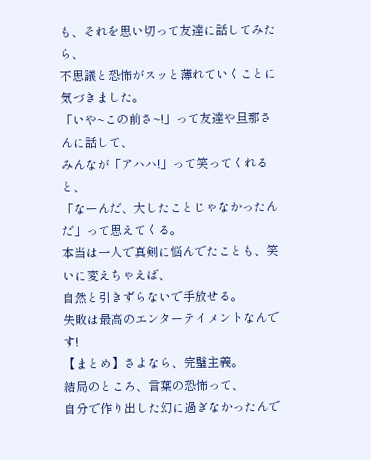も、それを思い切って友達に話してみたら、
不思議と恐怖がスッと薄れていくことに気づきました。
「いや~この前さ~!」って友達や旦那さんに話して、
みんなが「アハハ!」って笑ってくれると、
「なーんだ、大したことじゃなかったんだ」って思えてくる。
本当は一人で真剣に悩んでたことも、笑いに変えちゃえば、
自然と引きずらないで手放せる。
失敗は最高のエンターテイメントなんです!
【まとめ】さよなら、完璧主義。
結局のところ、言葉の恐怖って、
自分で作り出した幻に過ぎなかったんで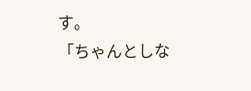す。
「ちゃんとしな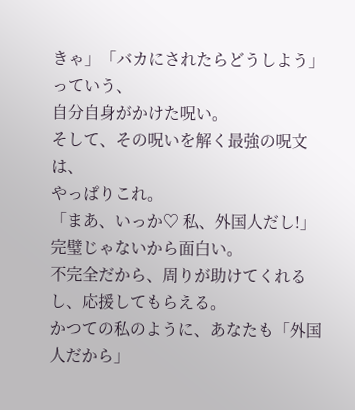きゃ」「バカにされたらどうしよう」っていう、
自分自身がかけた呪い。
そして、その呪いを解く最強の呪文は、
やっぱりこれ。
「まあ、いっか♡ 私、外国人だし!」
完璧じゃないから面白い。
不完全だから、周りが助けてくれるし、応援してもらえる。
かつての私のように、あなたも「外国人だから」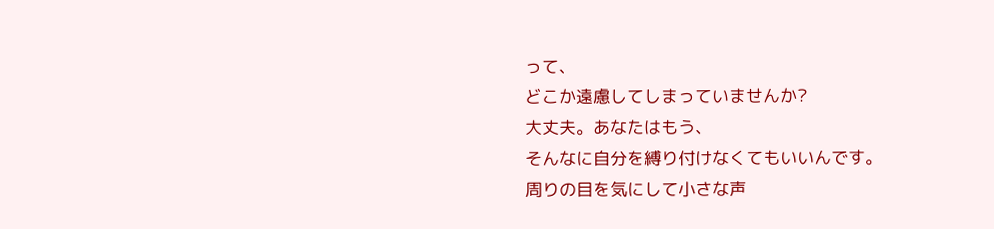って、
どこか遠慮してしまっていませんか?
大丈夫。あなたはもう、
そんなに自分を縛り付けなくてもいいんです。
周りの目を気にして小さな声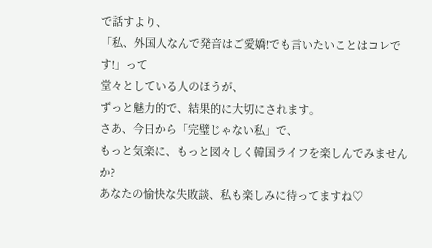で話すより、
「私、外国人なんで発音はご愛嬌!でも言いたいことはコレです!」って
堂々としている人のほうが、
ずっと魅力的で、結果的に大切にされます。
さあ、今日から「完璧じゃない私」で、
もっと気楽に、もっと図々しく韓国ライフを楽しんでみませんか?
あなたの愉快な失敗談、私も楽しみに待ってますね♡